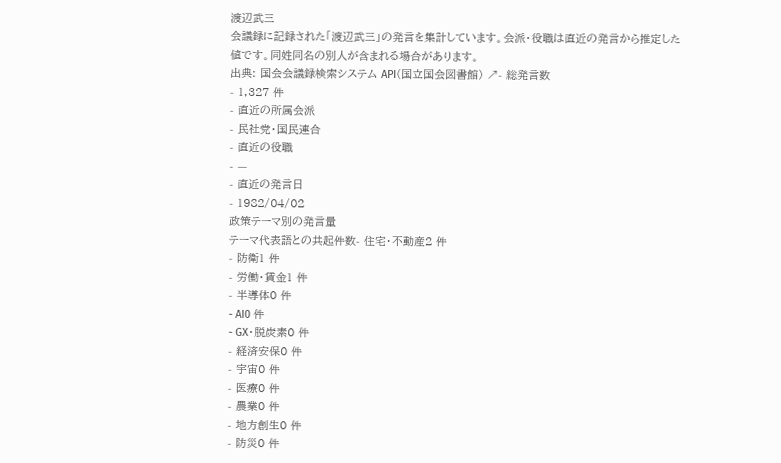渡辺武三
会議録に記録された「渡辺武三」の発言を集計しています。会派・役職は直近の発言から推定した値です。同姓同名の別人が含まれる場合があります。
出典: 国会会議録検索システム API(国立国会図書館) ↗- 総発言数
- 1,327 件
- 直近の所属会派
- 民社党・国民連合
- 直近の役職
- —
- 直近の発言日
- 1982/04/02
政策テーマ別の発言量
テーマ代表語との共起件数- 住宅・不動産2 件
- 防衛1 件
- 労働・賃金1 件
- 半導体0 件
- AI0 件
- GX・脱炭素0 件
- 経済安保0 件
- 宇宙0 件
- 医療0 件
- 農業0 件
- 地方創生0 件
- 防災0 件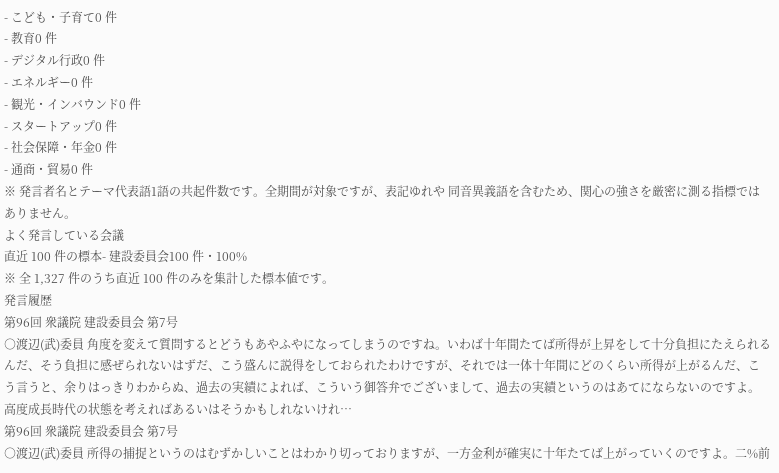- こども・子育て0 件
- 教育0 件
- デジタル行政0 件
- エネルギー0 件
- 観光・インバウンド0 件
- スタートアップ0 件
- 社会保障・年金0 件
- 通商・貿易0 件
※ 発言者名とテーマ代表語1語の共起件数です。全期間が対象ですが、表記ゆれや 同音異義語を含むため、関心の強さを厳密に測る指標ではありません。
よく発言している会議
直近 100 件の標本- 建設委員会100 件・100%
※ 全 1,327 件のうち直近 100 件のみを集計した標本値です。
発言履歴
第96回 衆議院 建設委員会 第7号
○渡辺(武)委員 角度を変えて質問するとどうもあやふやになってしまうのですね。いわば十年間たてば所得が上昇をして十分負担にたえられるんだ、そう負担に感ぜられないはずだ、こう盛んに説得をしておられたわけですが、それでは一体十年間にどのくらい所得が上がるんだ、こう言うと、余りはっきりわからぬ、過去の実績によれば、こういう御答弁でございまして、過去の実績というのはあてにならないのですよ。高度成長時代の状態を考えればあるいはそうかもしれないけれ…
第96回 衆議院 建設委員会 第7号
○渡辺(武)委員 所得の捕捉というのはむずかしいことはわかり切っておりますが、一方金利が確実に十年たてば上がっていくのですよ。二%前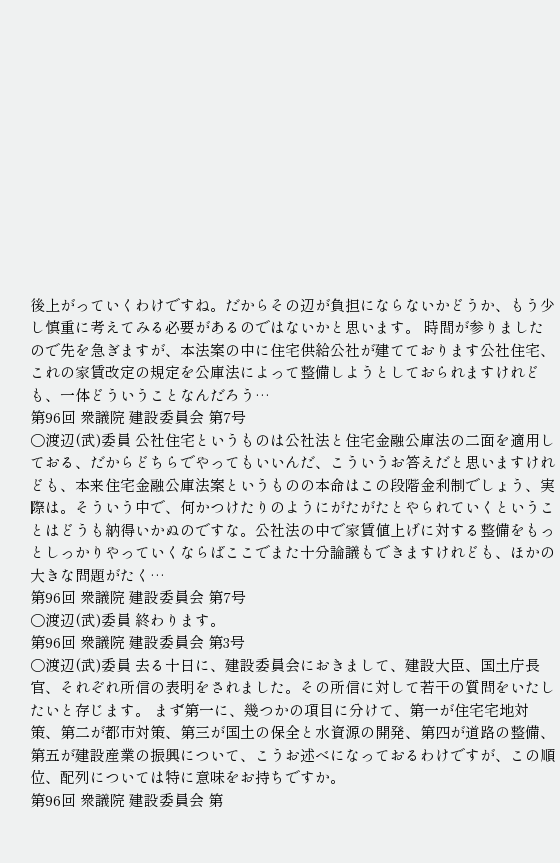後上がっていくわけですね。だからその辺が負担にならないかどうか、もう少し慎重に考えてみる必要があるのではないかと思います。 時間が参りましたので先を急ぎますが、本法案の中に住宅供給公社が建てております公社住宅、これの家賃改定の規定を公庫法によって整備しようとしておられますけれども、一体どういうことなんだろう…
第96回 衆議院 建設委員会 第7号
○渡辺(武)委員 公社住宅というものは公社法と住宅金融公庫法の二面を適用しておる、だからどちらでやってもいいんだ、こういうお答えだと思いますけれども、本来住宅金融公庫法案というものの本命はこの段階金利制でしょう、実際は。そういう中で、何かつけたりのようにがたがたとやられていくということはどうも納得いかぬのですな。公社法の中で家賃値上げに対する整備をもっとしっかりやっていくならばここでまた十分論議もできますけれども、ほかの大きな問題がたく…
第96回 衆議院 建設委員会 第7号
○渡辺(武)委員 終わります。
第96回 衆議院 建設委員会 第3号
○渡辺(武)委員 去る十日に、建設委員会におきまして、建設大臣、国土庁長官、それぞれ所信の表明をされました。その所信に対して若干の質問をいたしたいと存じます。 まず第一に、幾つかの項目に分けて、第一が住宅宅地対策、第二が都市対策、第三が国土の保全と水資源の開発、第四が道路の整備、第五が建設産業の振興について、こうお述べになっておるわけですが、この順位、配列については特に意味をお持ちですか。
第96回 衆議院 建設委員会 第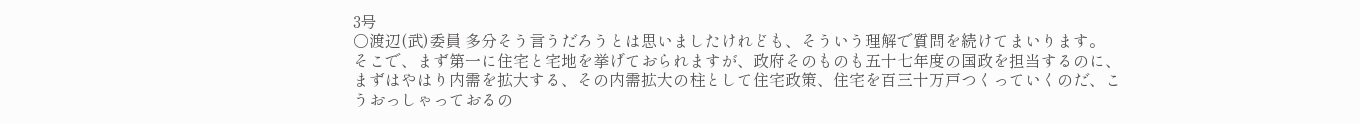3号
○渡辺(武)委員 多分そう言うだろうとは思いましたけれども、そういう理解で質問を続けてまいります。 そこで、まず第一に住宅と宅地を挙げておられますが、政府そのものも五十七年度の国政を担当するのに、まずはやはり内需を拡大する、その内需拡大の柱として住宅政策、住宅を百三十万戸つくっていくのだ、こうおっしゃっておるの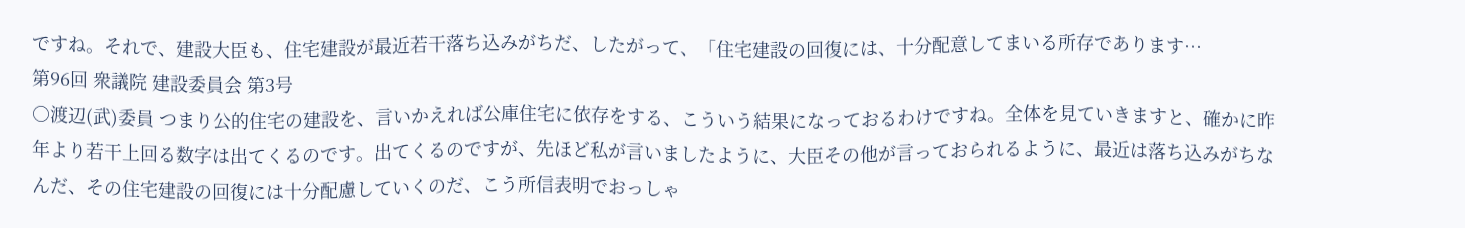ですね。それで、建設大臣も、住宅建設が最近若干落ち込みがちだ、したがって、「住宅建設の回復には、十分配意してまいる所存であります…
第96回 衆議院 建設委員会 第3号
○渡辺(武)委員 つまり公的住宅の建設を、言いかえれば公庫住宅に依存をする、こういう結果になっておるわけですね。全体を見ていきますと、確かに昨年より若干上回る数字は出てくるのです。出てくるのですが、先ほど私が言いましたように、大臣その他が言っておられるように、最近は落ち込みがちなんだ、その住宅建設の回復には十分配慮していくのだ、こう所信表明でおっしゃ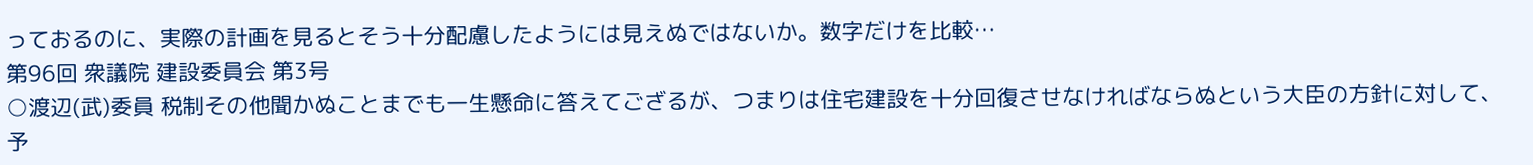っておるのに、実際の計画を見るとそう十分配慮したようには見えぬではないか。数字だけを比較…
第96回 衆議院 建設委員会 第3号
○渡辺(武)委員 税制その他聞かぬことまでも一生懸命に答えてござるが、つまりは住宅建設を十分回復させなければならぬという大臣の方針に対して、予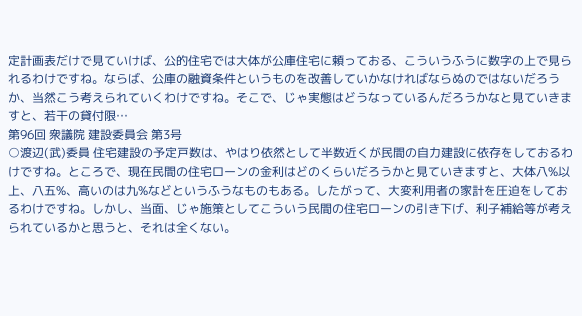定計画表だけで見ていけば、公的住宅では大体が公庫住宅に頼っておる、こういうふうに数字の上で見られるわけですね。ならば、公庫の融資条件というものを改善していかなければならぬのではないだろうか、当然こう考えられていくわけですね。そこで、じゃ実態はどうなっているんだろうかなと見ていきますと、若干の貸付限…
第96回 衆議院 建設委員会 第3号
○渡辺(武)委員 住宅建設の予定戸数は、やはり依然として半数近くが民間の自力建設に依存をしておるわけですね。ところで、現在民間の住宅ローンの金利はどのくらいだろうかと見ていきますと、大体八%以上、八五%、高いのは九%などというふうなものもある。したがって、大変利用者の家計を圧迫をしておるわけですね。しかし、当面、じゃ施策としてこういう民間の住宅ローンの引き下げ、利子補給等が考えられているかと思うと、それは全くない。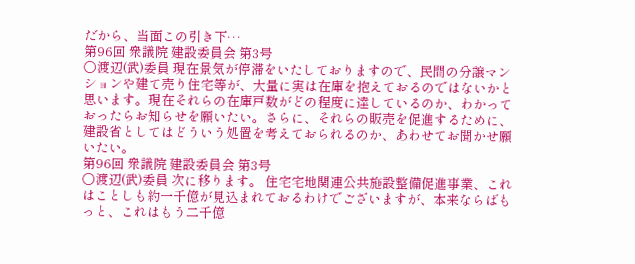だから、当面この引き下…
第96回 衆議院 建設委員会 第3号
○渡辺(武)委員 現在景気が停滞をいたしておりますので、民間の分譲マンションや建て売り住宅等が、大量に実は在庫を抱えておるのではないかと思います。現在それらの在庫戸数がどの程度に達しているのか、わかっておったらお知らせを願いたい。さらに、それらの販売を促進するために、建設省としてはどういう処置を考えておられるのか、あわせてお聞かせ願いたい。
第96回 衆議院 建設委員会 第3号
○渡辺(武)委員 次に移ります。 住宅宅地関連公共施設整備促進事業、これはことしも約一千億が見込まれておるわけでございますが、本来ならばもっと、これはもう二千億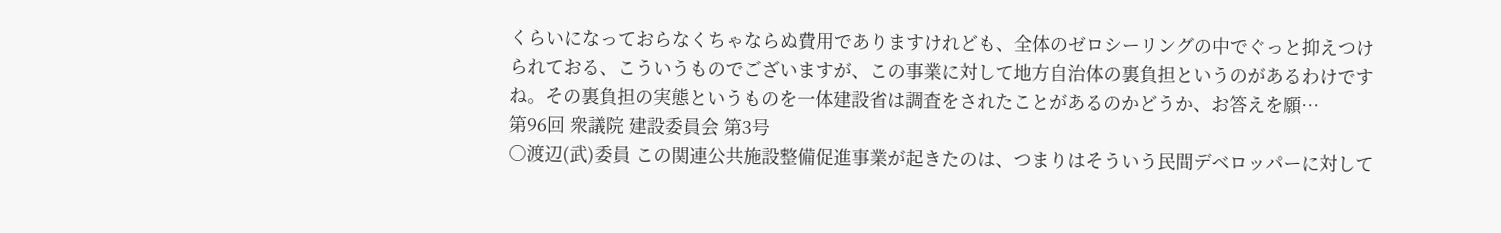くらいになっておらなくちゃならぬ費用でありますけれども、全体のゼロシーリングの中でぐっと抑えつけられておる、こういうものでございますが、この事業に対して地方自治体の裏負担というのがあるわけですね。その裏負担の実態というものを一体建設省は調査をされたことがあるのかどうか、お答えを願…
第96回 衆議院 建設委員会 第3号
○渡辺(武)委員 この関連公共施設整備促進事業が起きたのは、つまりはそういう民間デベロッパーに対して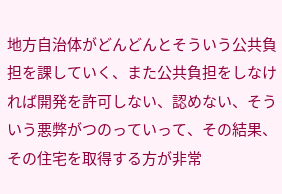地方自治体がどんどんとそういう公共負担を課していく、また公共負担をしなければ開発を許可しない、認めない、そういう悪弊がつのっていって、その結果、その住宅を取得する方が非常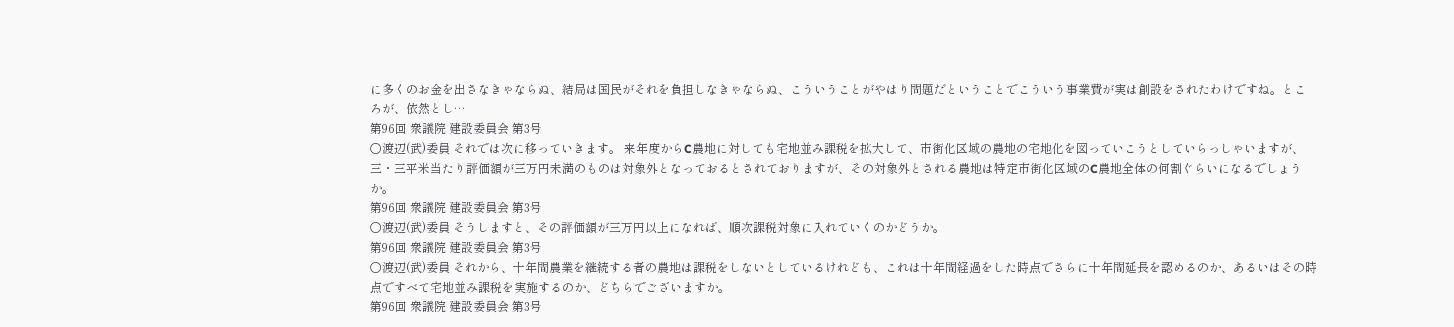に多くのお金を出さなきゃならぬ、結局は国民がそれを負担しなきゃならぬ、こういうことがやはり問題だということでこういう事業費が実は創設をされたわけですね。ところが、依然とし…
第96回 衆議院 建設委員会 第3号
○渡辺(武)委員 それでは次に移っていきます。 来年度からC農地に対しても宅地並み課税を拡大して、市街化区域の農地の宅地化を図っていこうとしていらっしゃいますが、三・三平米当たり評価額が三万円未満のものは対象外となっておるとされておりますが、その対象外とされる農地は特定市街化区域のC農地全体の何割ぐらいになるでしょうか。
第96回 衆議院 建設委員会 第3号
○渡辺(武)委員 そうしますと、その評価額が三万円以上になれば、順次課税対象に入れていくのかどうか。
第96回 衆議院 建設委員会 第3号
○渡辺(武)委員 それから、十年間農業を継続する者の農地は課税をしないとしているけれども、これは十年間経過をした時点でさらに十年間延長を認めるのか、あるいはその時点ですべて宅地並み課税を実施するのか、どちらでございますか。
第96回 衆議院 建設委員会 第3号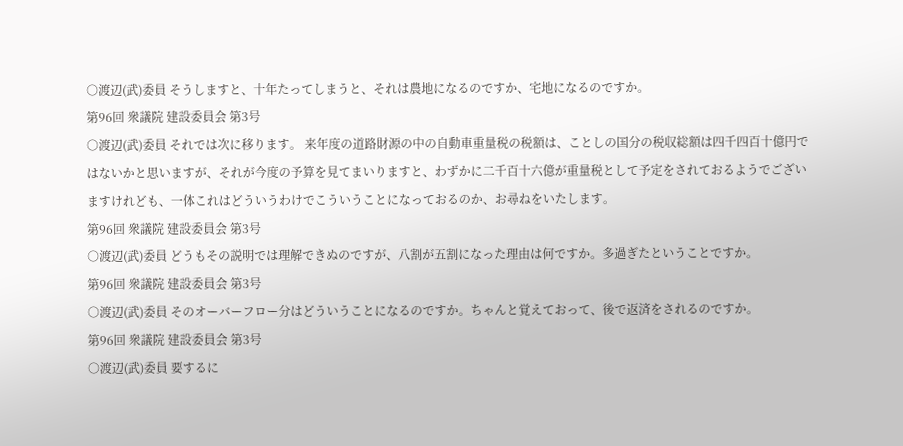○渡辺(武)委員 そうしますと、十年たってしまうと、それは農地になるのですか、宅地になるのですか。
第96回 衆議院 建設委員会 第3号
○渡辺(武)委員 それでは次に移ります。 来年度の道路財源の中の自動車重量税の税額は、ことしの国分の税収総額は四千四百十億円ではないかと思いますが、それが今度の予算を見てまいりますと、わずかに二千百十六億が重量税として予定をされておるようでございますけれども、一体これはどういうわけでこういうことになっておるのか、お尋ねをいたします。
第96回 衆議院 建設委員会 第3号
○渡辺(武)委員 どうもその説明では理解できぬのですが、八割が五割になった理由は何ですか。多過ぎたということですか。
第96回 衆議院 建設委員会 第3号
○渡辺(武)委員 そのオーバーフロー分はどういうことになるのですか。ちゃんと覚えておって、後で返済をされるのですか。
第96回 衆議院 建設委員会 第3号
○渡辺(武)委員 要するに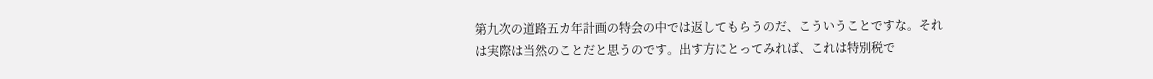第九次の道路五カ年計画の特会の中では返してもらうのだ、こういうことですな。それは実際は当然のことだと思うのです。出す方にとってみれば、これは特別税で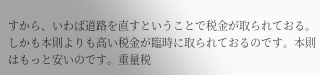すから、いわば道路を直すということで税金が取られておる。しかも本則よりも高い税金が臨時に取られておるのです。本則はもっと安いのです。重量税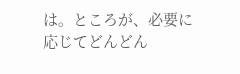は。ところが、必要に応じてどんどん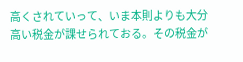高くされていって、いま本則よりも大分高い税金が課せられておる。その税金が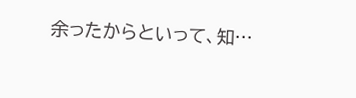余ったからといって、知…